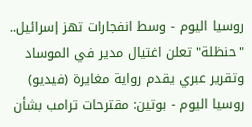روسيا اليوم - وسط انفجارات تهز إسرائيل.. "حنظلة" تعلن اغتيال مدير في الموساد وتقرير عبري يقدم رواية مغايرة (فيديو) روسيا اليوم - بوتين: مقترحات ترامب بشأن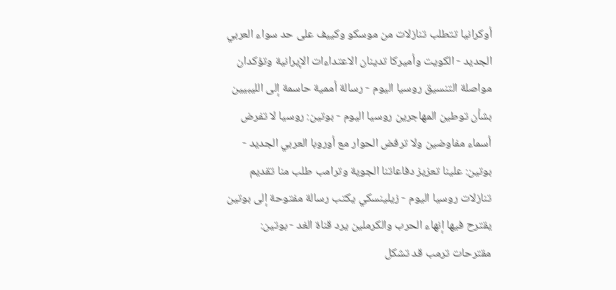أوكرانيا تتطلب تنازلات من موسكو وكييف على حد سواء العربي الجديد - الكويت وأميركا تدينان الاعتداءات الإيرانية وتؤكدان مواصلة التنسيق روسيا اليوم - رسالة أممية حاسمة إلى الليبيين بشأن توطين المهاجرين روسيا اليوم - بوتين: روسيا لا تفرض أسماء مفاوضين ولا ترفض الحوار مع أوروبا العربي الجديد - بوتين: علينا تعزيز دفاعاتنا الجوية وترامب طلب منا تقديم تنازلات روسيا اليوم - زيلينسكي يكتب رسالة مفتوحة إلى بوتين يقترح فيها إنهاء الحرب والكرملين يرد قناة الغد - بوتين: مقترحات ترمب قد تشكل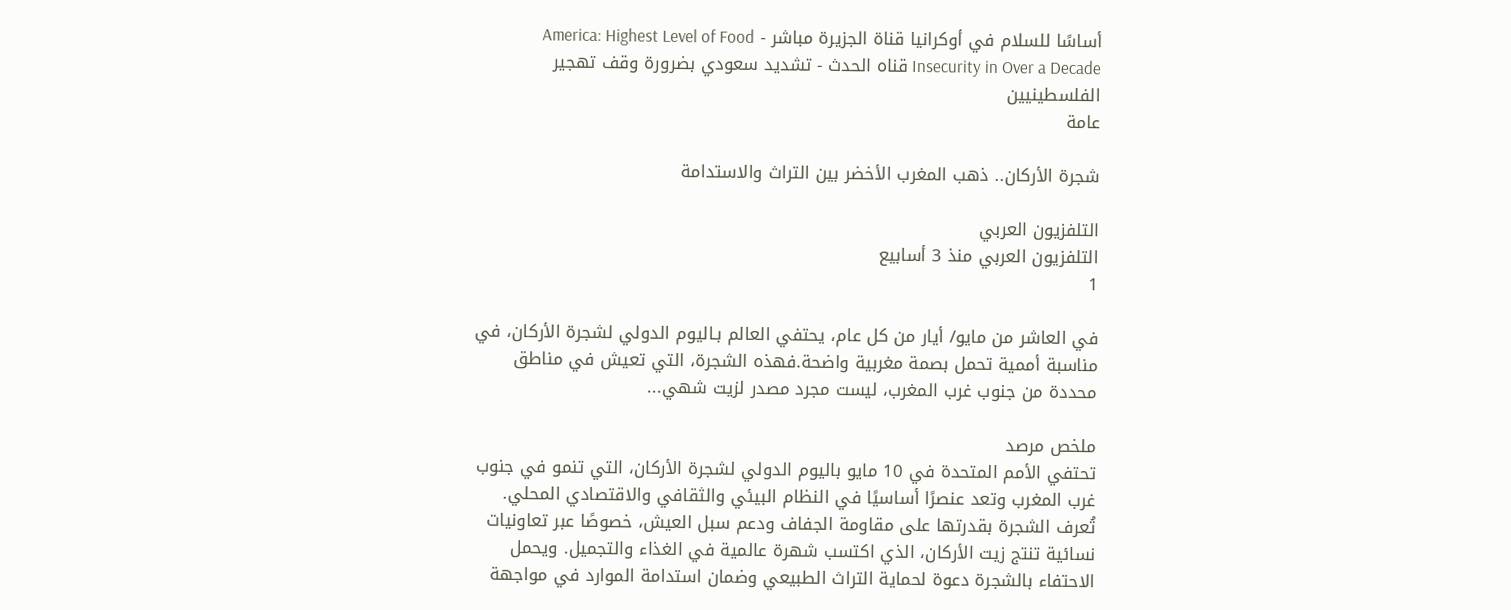أساسًا للسلام في أوكرانيا قناة الجزيرة مباشر - America: Highest Level of Food Insecurity in Over a Decade قناه الحدث - تشديد سعودي بضرورة وقف تهجير الفلسطينيين
عامة

شجرة الأركان.. ذهب المغرب الأخضر بين التراث والاستدامة

التلفزيون العربي
التلفزيون العربي منذ 3 أسابيع
1

في العاشر من مايو/ أيار من كل عام، يحتفي العالم بـاليوم الدولي لشجرة الأركان، في مناسبة أممية تحمل بصمة مغربية واضحة.فهذه الشجرة، التي تعيش في مناطق محددة من جنوب غرب المغرب، ليست مجرد مصدر لزيت شهي...

ملخص مرصد
تحتفي الأمم المتحدة في 10 مايو باليوم الدولي لشجرة الأركان، التي تنمو في جنوب غرب المغرب وتعد عنصرًا أساسيًا في النظام البيئي والثقافي والاقتصادي المحلي. تُعرف الشجرة بقدرتها على مقاومة الجفاف ودعم سبل العيش، خصوصًا عبر تعاونيات نسائية تنتج زيت الأركان، الذي اكتسب شهرة عالمية في الغذاء والتجميل. ويحمل الاحتفاء بالشجرة دعوة لحماية التراث الطبيعي وضمان استدامة الموارد في مواجهة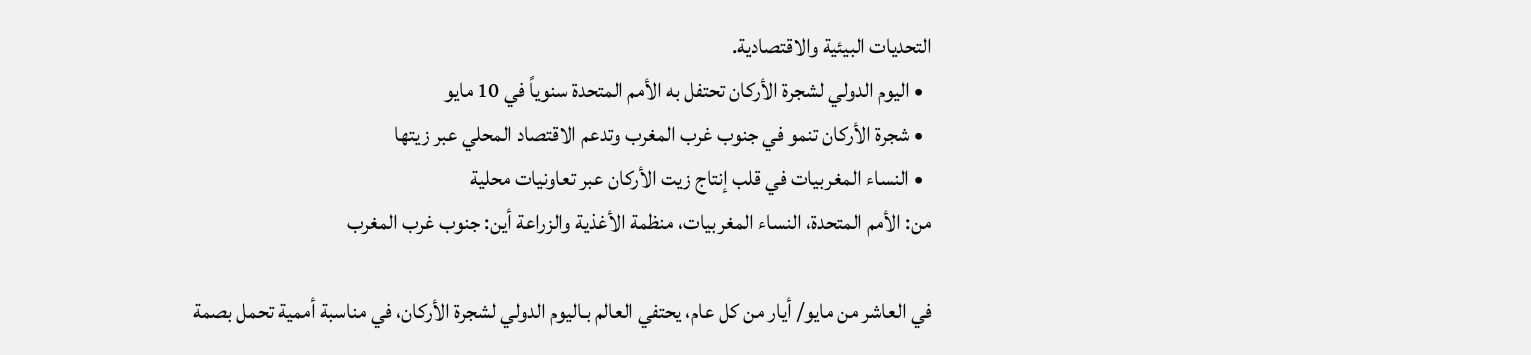التحديات البيئية والاقتصادية.
  • اليوم الدولي لشجرة الأركان تحتفل به الأمم المتحدة سنوياً في 10 مايو
  • شجرة الأركان تنمو في جنوب غرب المغرب وتدعم الاقتصاد المحلي عبر زيتها
  • النساء المغربيات في قلب إنتاج زيت الأركان عبر تعاونيات محلية
من: الأمم المتحدة، النساء المغربيات، منظمة الأغذية والزراعة أين: جنوب غرب المغرب

في العاشر من مايو/ أيار من كل عام، يحتفي العالم بـاليوم الدولي لشجرة الأركان، في مناسبة أممية تحمل بصمة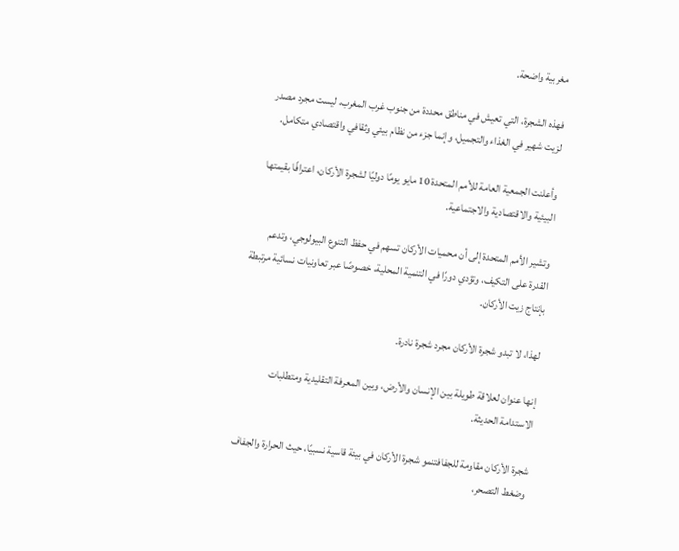مغربية واضحة.

فهذه الشجرة، التي تعيش في مناطق محددة من جنوب غرب المغرب، ليست مجرد مصدر لزيت شهير في الغذاء والتجميل، وإنما جزء من نظام بيئي وثقافي واقتصادي متكامل.

وأعلنت الجمعية العامة للأمم المتحدة 10 مايو يومًا دوليًا لشجرة الأركان، اعترافًا بقيمتها البيئية والاقتصادية والاجتماعية.

وتشير الأمم المتحدة إلى أن محميات الأركان تسهم في حفظ التنوع البيولوجي، وتدعم القدرة على التكيف، وتؤدي دورًا في التنمية المحلية، خصوصًا عبر تعاونيات نسائية مرتبطة بإنتاج زيت الأركان.

لهذا، لا تبدو شجرة الأركان مجرد شجرة نادرة.

إنها عنوان لعلاقة طويلة بين الإنسان والأرض، وبين المعرفة التقليدية ومتطلبات الاستدامة الحديثة.

شجرة الأركان مقاومة للجفافتنمو شجرة الأركان في بيئة قاسية نسبيًا، حيث الحرارة والجفاف وضغط التصحر،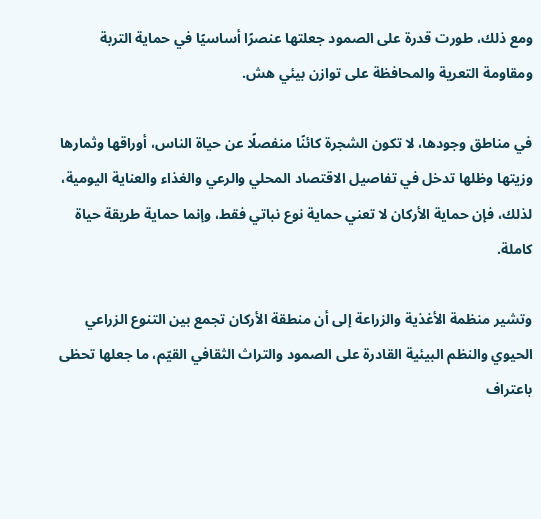ومع ذلك، طورت قدرة على الصمود جعلتها عنصرًا أساسيًا في حماية التربة ومقاومة التعرية والمحافظة على توازن بيئي هش.

في مناطق وجودها، لا تكون الشجرة كائنًا منفصلًا عن حياة الناس، أوراقها وثمارها وزيتها وظلها تدخل في تفاصيل الاقتصاد المحلي والرعي والغذاء والعناية اليومية، لذلك، فإن حماية الأركان لا تعني حماية نوع نباتي فقط، وإنما حماية طريقة حياة كاملة.

وتشير منظمة الأغذية والزراعة إلى أن منطقة الأركان تجمع بين التنوع الزراعي الحيوي والنظم البيئية القادرة على الصمود والتراث الثقافي القيّم، ما جعلها تحظى باعتراف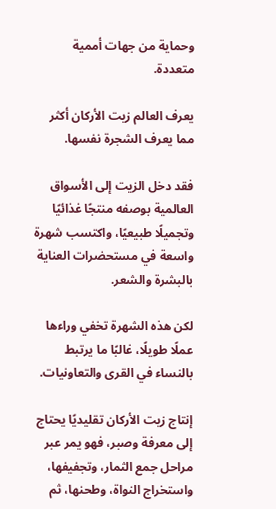وحماية من جهات أممية متعددة.

يعرف العالم زيت الأركان أكثر مما يعرف الشجرة نفسها.

فقد دخل الزيت إلى الأسواق العالمية بوصفه منتجًا غذائيًا وتجميلًا طبيعيًا، واكتسب شهرة واسعة في مستحضرات العناية بالبشرة والشعر.

لكن هذه الشهرة تخفي وراءها عملًا طويلًا، غالبًا ما يرتبط بالنساء في القرى والتعاونيات.

إنتاج زيت الأركان تقليديًا يحتاج إلى معرفة وصبر، فهو يمر عبر مراحل جمع الثمار، وتجفيفها، واستخراج النواة، وطحنها، ثم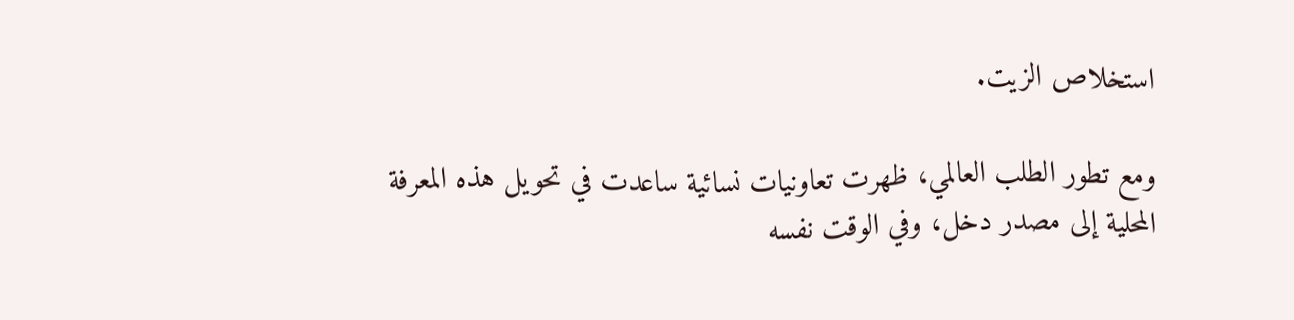استخلاص الزيت.

ومع تطور الطلب العالمي، ظهرت تعاونيات نسائية ساعدت في تحويل هذه المعرفة المحلية إلى مصدر دخل، وفي الوقت نفسه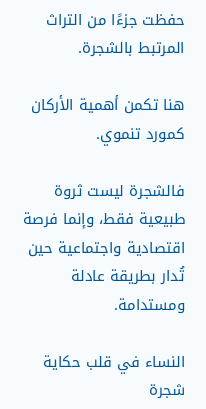حفظت جزءًا من التراث المرتبط بالشجرة.

هنا تكمن أهمية الأركان كمورد تنموي.

فالشجرة ليست ثروة طبيعية فقط، وإنما فرصة اقتصادية واجتماعية حين تُدار بطريقة عادلة ومستدامة.

النساء في قلب حكاية شجرة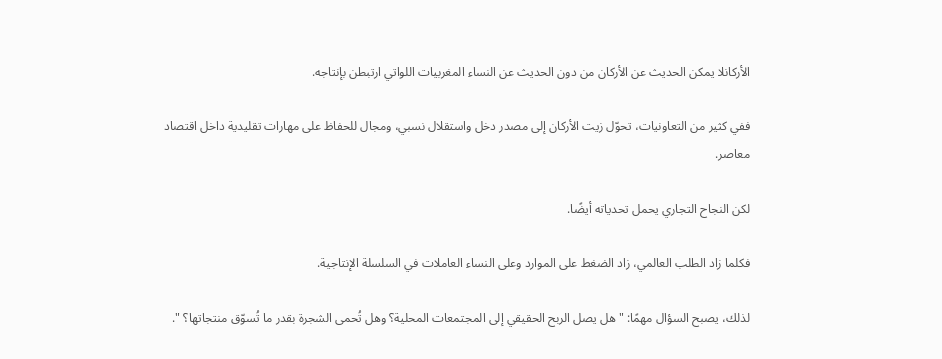الأركانلا يمكن الحديث عن الأركان من دون الحديث عن النساء المغربيات اللواتي ارتبطن بإنتاجه.

ففي كثير من التعاونيات، تحوّل زيت الأركان إلى مصدر دخل واستقلال نسبي، ومجال للحفاظ على مهارات تقليدية داخل اقتصاد معاصر.

لكن النجاح التجاري يحمل تحدياته أيضًا.

فكلما زاد الطلب العالمي، زاد الضغط على الموارد وعلى النساء العاملات في السلسلة الإنتاجية.

لذلك، يصبح السؤال مهمًا: " هل يصل الربح الحقيقي إلى المجتمعات المحلية؟ وهل تُحمى الشجرة بقدر ما تُسوّق منتجاتها؟ ".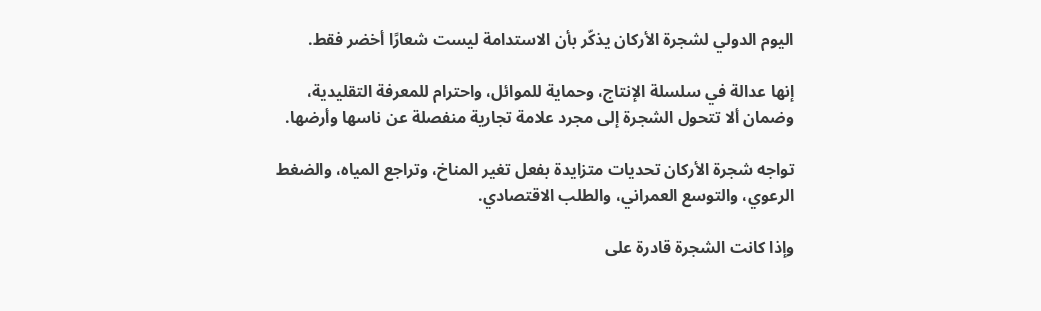اليوم الدولي لشجرة الأركان يذكّر بأن الاستدامة ليست شعارًا أخضر فقط.

إنها عدالة في سلسلة الإنتاج، وحماية للموائل، واحترام للمعرفة التقليدية، وضمان ألا تتحول الشجرة إلى مجرد علامة تجارية منفصلة عن ناسها وأرضها.

تواجه شجرة الأركان تحديات متزايدة بفعل تغير المناخ، وتراجع المياه، والضغط الرعوي، والتوسع العمراني، والطلب الاقتصادي.

وإذا كانت الشجرة قادرة على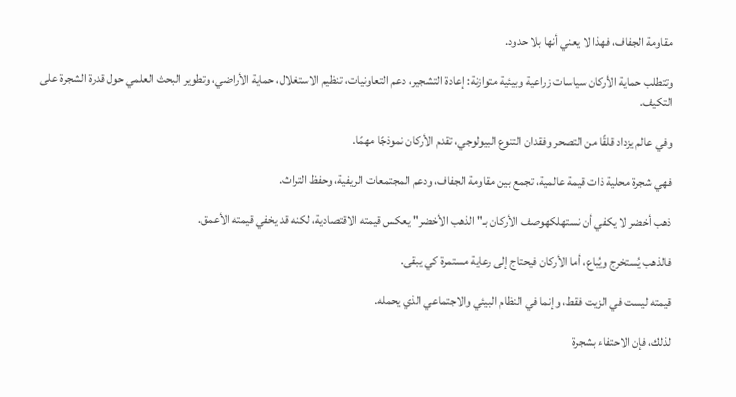مقاومة الجفاف، فهذا لا يعني أنها بلا حدود.

وتتطلب حماية الأركان سياسات زراعية وبيئية متوازنة: إعادة التشجير، دعم التعاونيات، تنظيم الاستغلال، حماية الأراضي، وتطوير البحث العلمي حول قدرة الشجرة على التكيف.

وفي عالم يزداد قلقًا من التصحر وفقدان التنوع البيولوجي، تقدم الأركان نموذجًا مهمًا.

فهي شجرة محلية ذات قيمة عالمية، تجمع بين مقاومة الجفاف، ودعم المجتمعات الريفية، وحفظ التراث.

ذهب أخضر لا يكفي أن نستهلكهوصف الأركان بـ" الذهب الأخضر" يعكس قيمته الاقتصادية، لكنه قد يخفي قيمته الأعمق.

فالذهب يُستخرج ويُباع، أما الأركان فيحتاج إلى رعاية مستمرة كي يبقى.

قيمته ليست في الزيت فقط، وإنما في النظام البيئي والاجتماعي الذي يحمله.

لذلك، فإن الاحتفاء بشجرة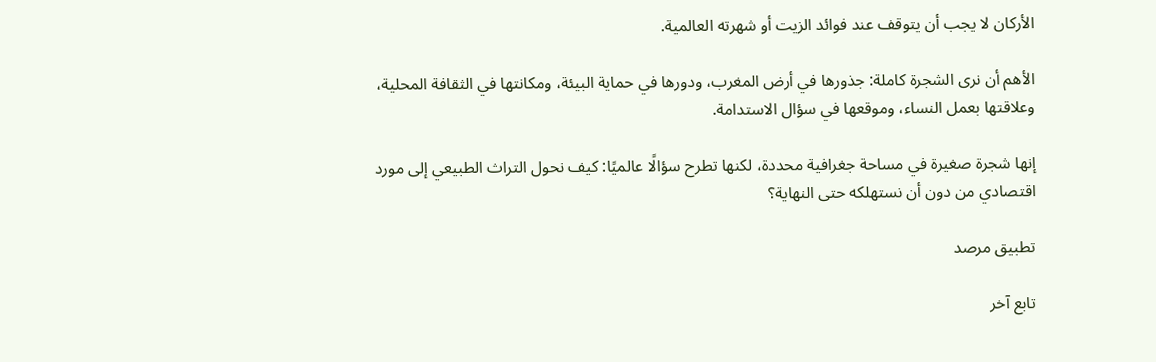الأركان لا يجب أن يتوقف عند فوائد الزيت أو شهرته العالمية.

الأهم أن نرى الشجرة كاملة: جذورها في أرض المغرب، ودورها في حماية البيئة، ومكانتها في الثقافة المحلية، وعلاقتها بعمل النساء، وموقعها في سؤال الاستدامة.

إنها شجرة صغيرة في مساحة جغرافية محددة، لكنها تطرح سؤالًا عالميًا: كيف نحول التراث الطبيعي إلى مورد اقتصادي من دون أن نستهلكه حتى النهاية؟

تطبيق مرصد

تابع آخر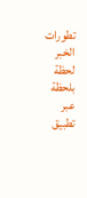تطورات الخبر لحظة بلحظة عبر تطبيق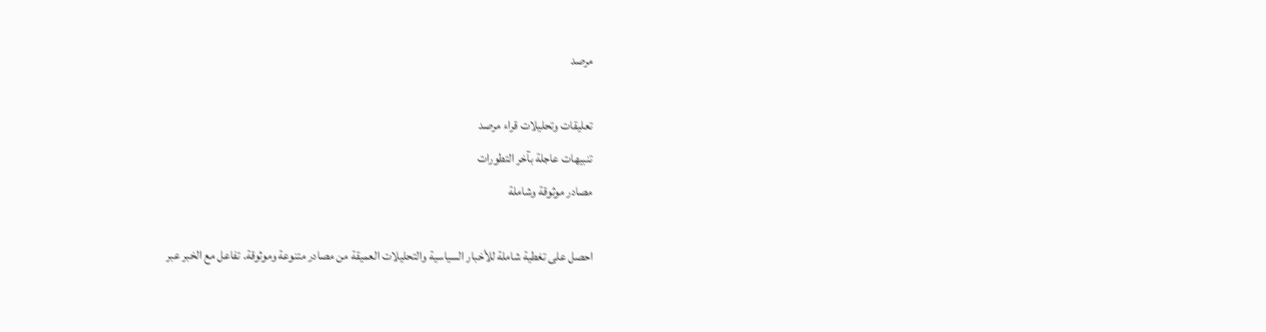مرصد

تعليقات وتحليلات قراء مرصد
تنبيهات عاجلة بآخر التطورات
مصادر موثوقة وشاملة

احصل على تغطية شاملة للأخبار السياسية والتحليلات العميقة من مصادر متنوعة وموثوقة. تفاعل مع الخبر عبر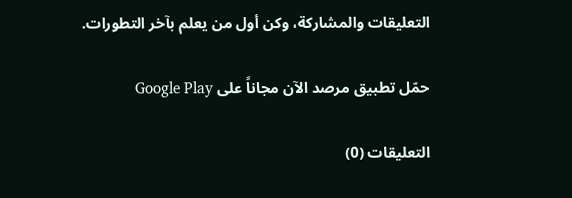التعليقات والمشاركة، وكن أول من يعلم بآخر التطورات.

حمّل تطبيق مرصد الآن مجاناً على Google Play

التعليقات (0)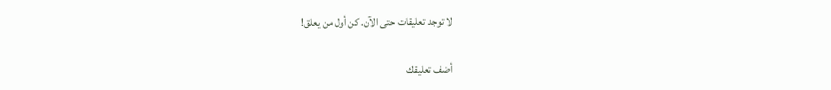لا توجد تعليقات حتى الآن. كن أول من يعلق!

أضف تعليقك